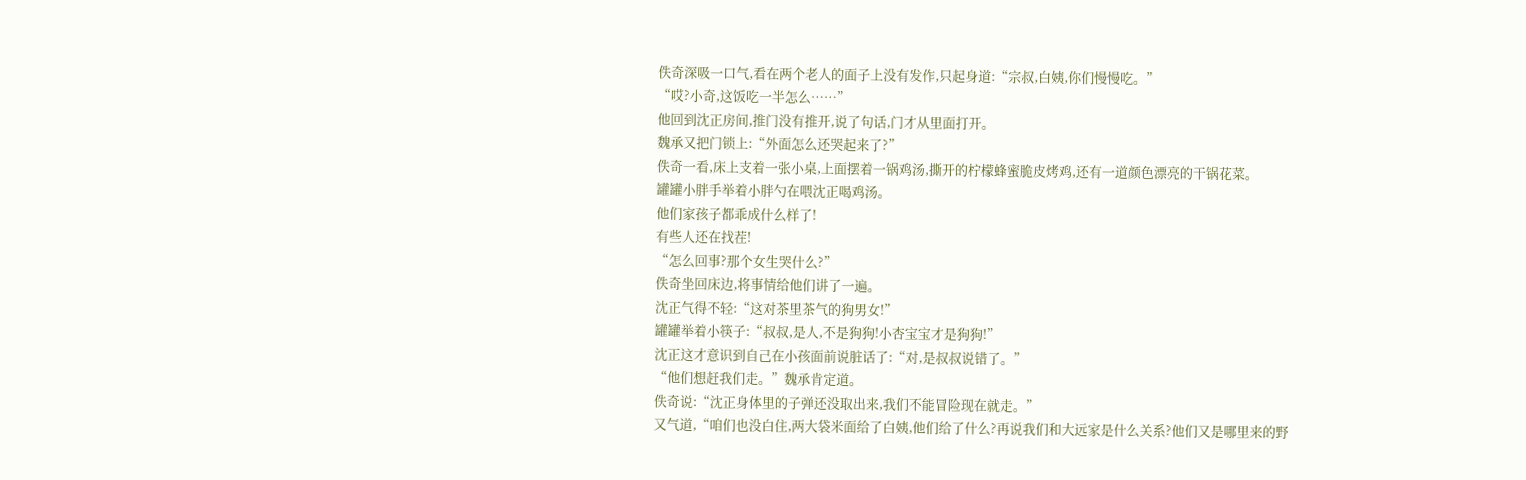佚奇深吸一口气,看在两个老人的面子上没有发作,只起身道:“宗叔,白姨,你们慢慢吃。”
“哎?小奇,这饭吃一半怎么……”
他回到沈正房间,推门没有推开,说了句话,门才从里面打开。
魏承又把门锁上:“外面怎么还哭起来了?”
佚奇一看,床上支着一张小桌,上面摆着一锅鸡汤,撕开的柠檬蜂蜜脆皮烤鸡,还有一道颜色漂亮的干锅花菜。
罐罐小胖手举着小胖勺在喂沈正喝鸡汤。
他们家孩子都乖成什么样了!
有些人还在找茬!
“怎么回事?那个女生哭什么?”
佚奇坐回床边,将事情给他们讲了一遍。
沈正气得不轻:“这对茶里茶气的狗男女!”
罐罐举着小筷子:“叔叔,是人,不是狗狗!小杏宝宝才是狗狗!”
沈正这才意识到自己在小孩面前说脏话了:“对,是叔叔说错了。”
“他们想赶我们走。”魏承肯定道。
佚奇说:“沈正身体里的子弹还没取出来,我们不能冒险现在就走。”
又气道,“咱们也没白住,两大袋米面给了白姨,他们给了什么?再说我们和大远家是什么关系?他们又是哪里来的野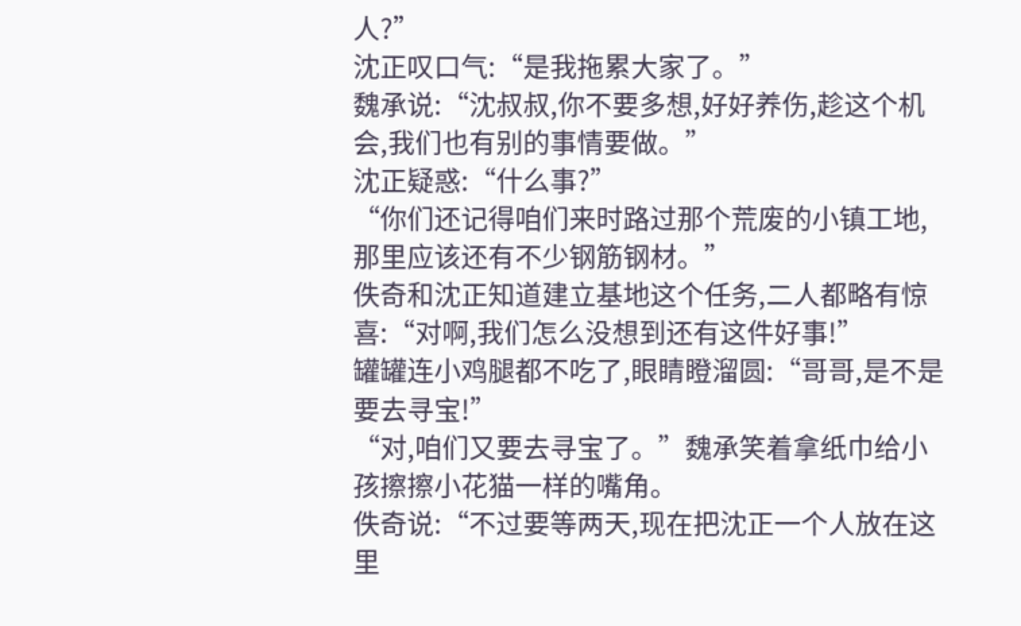人?”
沈正叹口气:“是我拖累大家了。”
魏承说:“沈叔叔,你不要多想,好好养伤,趁这个机会,我们也有别的事情要做。”
沈正疑惑:“什么事?”
“你们还记得咱们来时路过那个荒废的小镇工地,那里应该还有不少钢筋钢材。”
佚奇和沈正知道建立基地这个任务,二人都略有惊喜:“对啊,我们怎么没想到还有这件好事!”
罐罐连小鸡腿都不吃了,眼睛瞪溜圆:“哥哥,是不是要去寻宝!”
“对,咱们又要去寻宝了。”魏承笑着拿纸巾给小孩擦擦小花猫一样的嘴角。
佚奇说:“不过要等两天,现在把沈正一个人放在这里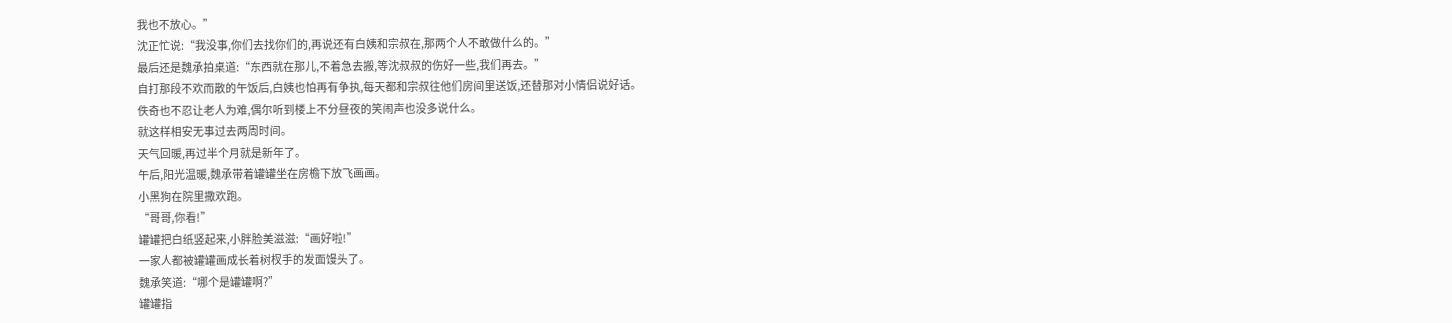我也不放心。”
沈正忙说:“我没事,你们去找你们的,再说还有白姨和宗叔在,那两个人不敢做什么的。”
最后还是魏承拍桌道:“东西就在那儿,不着急去搬,等沈叔叔的伤好一些,我们再去。”
自打那段不欢而散的午饭后,白姨也怕再有争执,每天都和宗叔往他们房间里送饭,还替那对小情侣说好话。
佚奇也不忍让老人为难,偶尔听到楼上不分昼夜的笑闹声也没多说什么。
就这样相安无事过去两周时间。
天气回暖,再过半个月就是新年了。
午后,阳光温暖,魏承带着罐罐坐在房檐下放飞画画。
小黑狗在院里撒欢跑。
“哥哥,你看!”
罐罐把白纸竖起来,小胖脸美滋滋:“画好啦!”
一家人都被罐罐画成长着树杈手的发面馒头了。
魏承笑道:“哪个是罐罐啊?”
罐罐指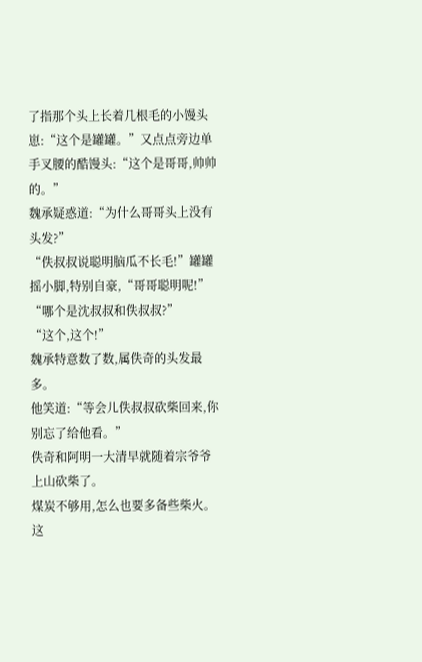了指那个头上长着几根毛的小馒头崽:“这个是罐罐。”又点点旁边单手叉腰的酷馒头:“这个是哥哥,帅帅的。”
魏承疑惑道:“为什么哥哥头上没有头发?”
“佚叔叔说聪明脑瓜不长毛!”罐罐摇小脚,特别自豪,“哥哥聪明呢!”
“哪个是沈叔叔和佚叔叔?”
“这个,这个!”
魏承特意数了数,属佚奇的头发最多。
他笑道:“等会儿佚叔叔砍柴回来,你别忘了给他看。”
佚奇和阿明一大清早就随着宗爷爷上山砍柴了。
煤炭不够用,怎么也要多备些柴火。
这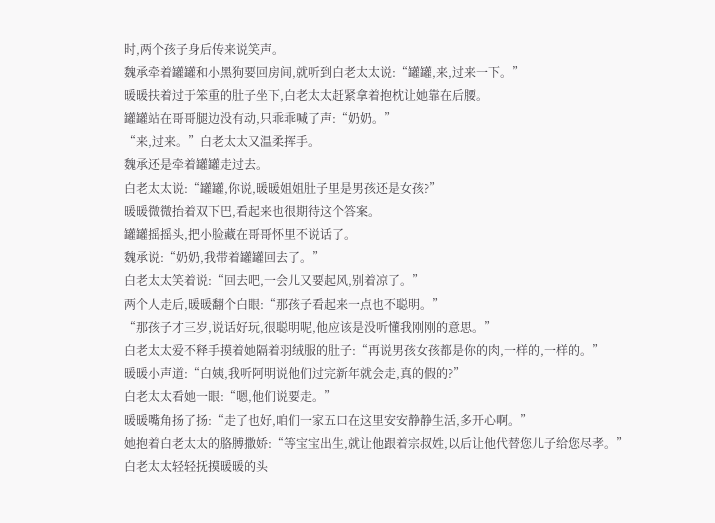时,两个孩子身后传来说笑声。
魏承牵着罐罐和小黑狗要回房间,就听到白老太太说:“罐罐,来,过来一下。”
暖暖扶着过于笨重的肚子坐下,白老太太赶紧拿着抱枕让她靠在后腰。
罐罐站在哥哥腿边没有动,只乖乖喊了声:“奶奶。”
“来,过来。”白老太太又温柔挥手。
魏承还是牵着罐罐走过去。
白老太太说:“罐罐,你说,暖暖姐姐肚子里是男孩还是女孩?”
暖暖微微抬着双下巴,看起来也很期待这个答案。
罐罐摇摇头,把小脸藏在哥哥怀里不说话了。
魏承说:“奶奶,我带着罐罐回去了。”
白老太太笑着说:“回去吧,一会儿又要起风,别着凉了。”
两个人走后,暖暖翻个白眼:“那孩子看起来一点也不聪明。”
“那孩子才三岁,说话好玩,很聪明呢,他应该是没听懂我刚刚的意思。”
白老太太爱不释手摸着她隔着羽绒服的肚子:“再说男孩女孩都是你的肉,一样的,一样的。”
暖暖小声道:“白姨,我听阿明说他们过完新年就会走,真的假的?”
白老太太看她一眼:“嗯,他们说要走。”
暖暖嘴角扬了扬:“走了也好,咱们一家五口在这里安安静静生活,多开心啊。”
她抱着白老太太的胳膊撒娇:“等宝宝出生,就让他跟着宗叔姓,以后让他代替您儿子给您尽孝。”
白老太太轻轻抚摸暖暖的头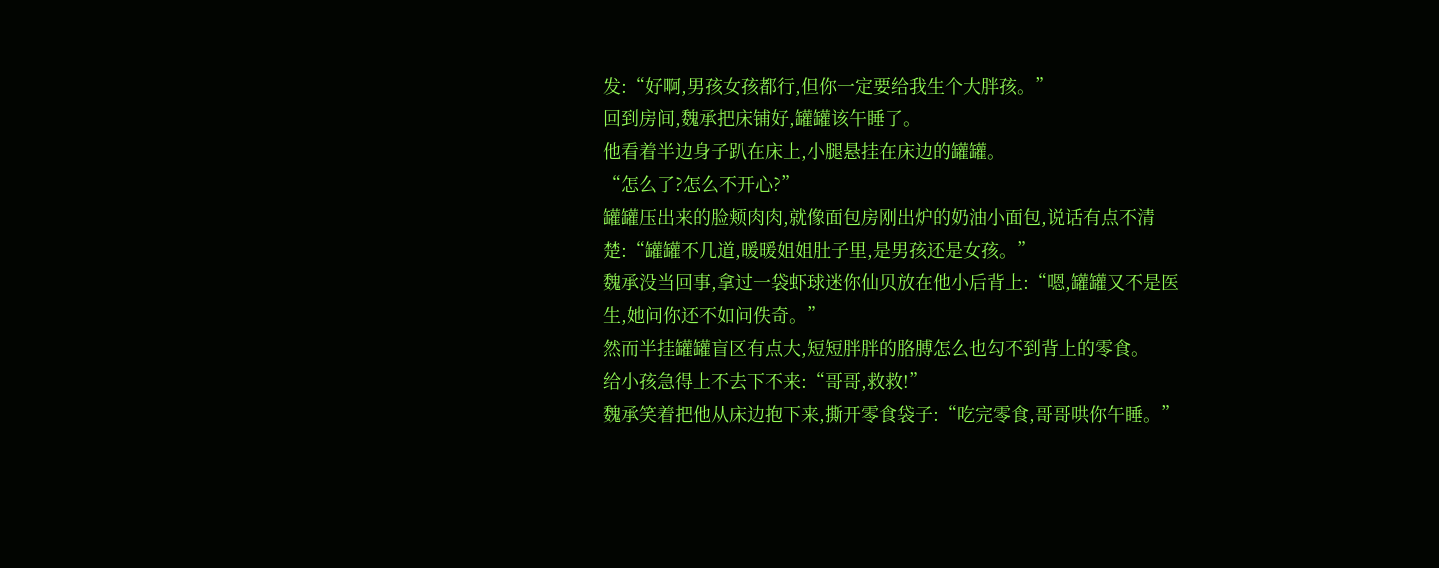发:“好啊,男孩女孩都行,但你一定要给我生个大胖孩。”
回到房间,魏承把床铺好,罐罐该午睡了。
他看着半边身子趴在床上,小腿悬挂在床边的罐罐。
“怎么了?怎么不开心?”
罐罐压出来的脸颊肉肉,就像面包房刚出炉的奶油小面包,说话有点不清楚:“罐罐不几道,暖暖姐姐肚子里,是男孩还是女孩。”
魏承没当回事,拿过一袋虾球迷你仙贝放在他小后背上:“嗯,罐罐又不是医生,她问你还不如问佚奇。”
然而半挂罐罐盲区有点大,短短胖胖的胳膊怎么也勾不到背上的零食。
给小孩急得上不去下不来:“哥哥,救救!”
魏承笑着把他从床边抱下来,撕开零食袋子:“吃完零食,哥哥哄你午睡。”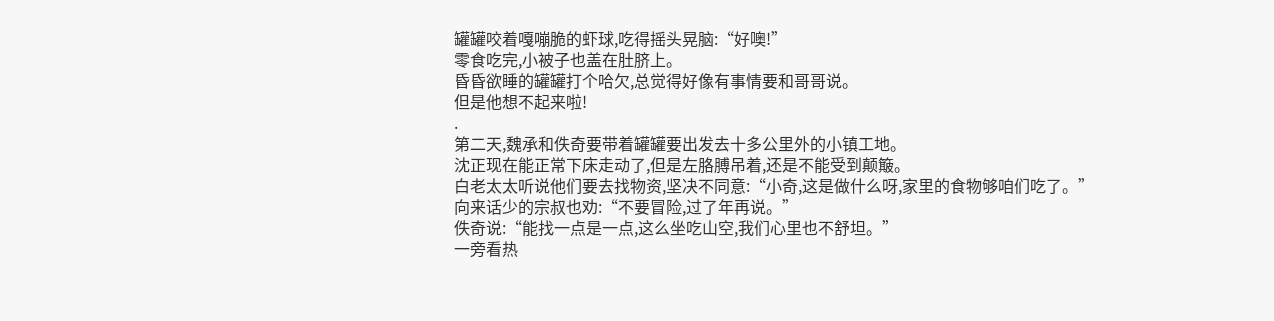罐罐咬着嘎嘣脆的虾球,吃得摇头晃脑:“好噢!”
零食吃完,小被子也盖在肚脐上。
昏昏欲睡的罐罐打个哈欠,总觉得好像有事情要和哥哥说。
但是他想不起来啦!
.
第二天,魏承和佚奇要带着罐罐要出发去十多公里外的小镇工地。
沈正现在能正常下床走动了,但是左胳膊吊着,还是不能受到颠簸。
白老太太听说他们要去找物资,坚决不同意:“小奇,这是做什么呀,家里的食物够咱们吃了。”
向来话少的宗叔也劝:“不要冒险,过了年再说。”
佚奇说:“能找一点是一点,这么坐吃山空,我们心里也不舒坦。”
一旁看热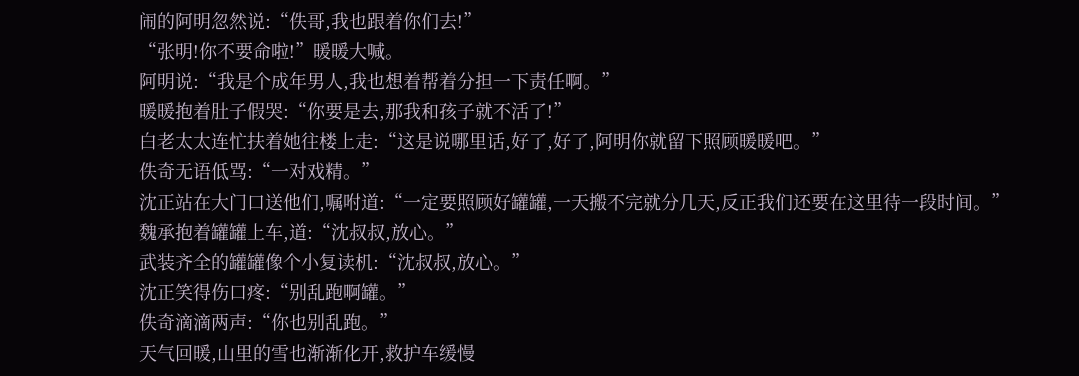闹的阿明忽然说:“佚哥,我也跟着你们去!”
“张明!你不要命啦!”暖暖大喊。
阿明说:“我是个成年男人,我也想着帮着分担一下责任啊。”
暖暖抱着肚子假哭:“你要是去,那我和孩子就不活了!”
白老太太连忙扶着她往楼上走:“这是说哪里话,好了,好了,阿明你就留下照顾暖暖吧。”
佚奇无语低骂:“一对戏精。”
沈正站在大门口送他们,嘱咐道:“一定要照顾好罐罐,一天搬不完就分几天,反正我们还要在这里待一段时间。”
魏承抱着罐罐上车,道:“沈叔叔,放心。”
武装齐全的罐罐像个小复读机:“沈叔叔,放心。”
沈正笑得伤口疼:“别乱跑啊罐。”
佚奇滴滴两声:“你也别乱跑。”
天气回暖,山里的雪也渐渐化开,救护车缓慢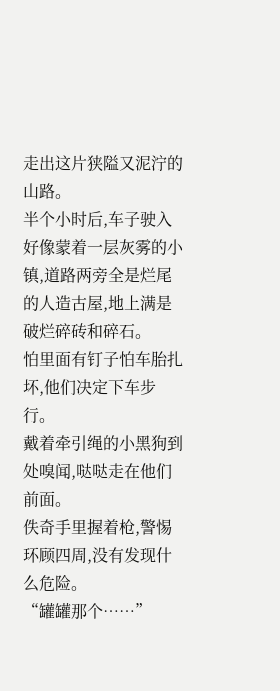走出这片狭隘又泥泞的山路。
半个小时后,车子驶入好像蒙着一层灰雾的小镇,道路两旁全是烂尾的人造古屋,地上满是破烂碎砖和碎石。
怕里面有钉子怕车胎扎坏,他们决定下车步行。
戴着牵引绳的小黑狗到处嗅闻,哒哒走在他们前面。
佚奇手里握着枪,警惕环顾四周,没有发现什么危险。
“罐罐那个……”